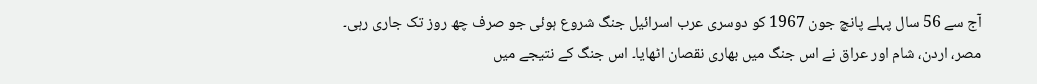آج سے 56 سال پہلے پانچ جون 1967 کو دوسری عرب اسرائیل جنگ شروع ہوئی جو صرف چھ روز تک جاری رہی۔ مصر، اردن، شام اور عراق نے اس جنگ میں بھاری نقصان اٹھایا۔ اس جنگ کے نتیجے میں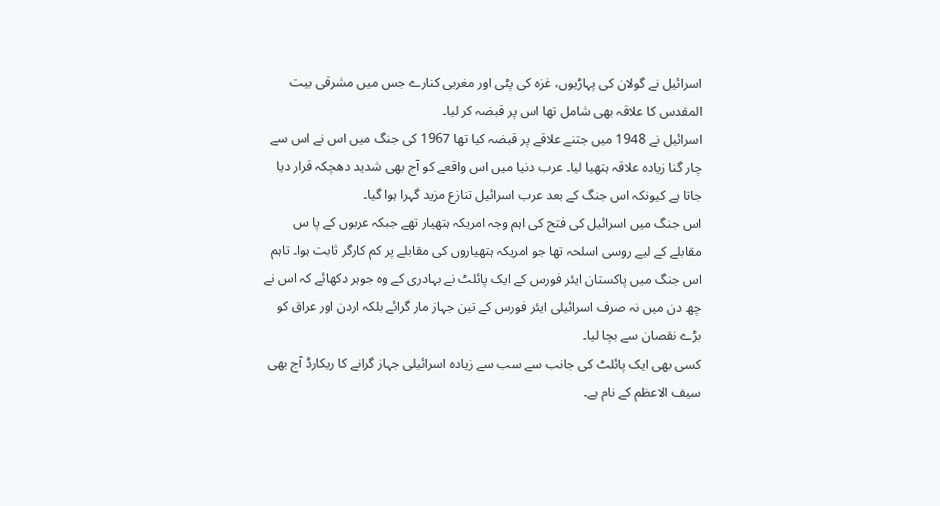اسرائیل نے گولان کی پہاڑیوں، غزہ کی پٹی اور مغربی کنارے جس میں مشرقی بیت المقدس کا علاقہ بھی شامل تھا اس پر قبضہ کر لیا۔
اسرائیل نے 1948 میں جتنے علاقے پر قبضہ کیا تھا 1967 کی جنگ میں اس نے اس سے چار گنا زیادہ علاقہ ہتھیا لیا۔ عرب دنیا میں اس واقعے کو آج بھی شدید دھچکہ قرار دیا جاتا ہے کیونکہ اس جنگ کے بعد عرب اسرائیل تنازع مزید گہرا ہوا گیا۔
اس جنگ میں اسرائیل کی فتح کی اہم وجہ امریکہ ہتھیار تھے جبکہ عربوں کے پا س مقابلے کے لیے روسی اسلحہ تھا جو امریکہ ہتھیاروں کی مقابلے پر کم کارگر ثابت ہوا۔ تاہم اس جنگ میں پاکستان ایئر فورس کے ایک پائلٹ نے بہادری کے وہ جوہر دکھائے کہ اس نے چھ دن میں نہ صرف اسرائیلی ایئر فورس کے تین جہاز مار گرائے بلکہ اردن اور عراق کو بڑے نقصان سے بچا لیا۔
کسی بھی ایک پائلٹ کی جانب سے سب سے زیادہ اسرائیلی جہاز گرانے کا ریکارڈ آج بھی سیف الاعظم کے نام ہے۔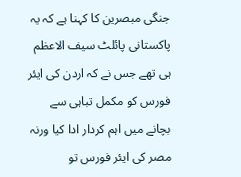جنگی مبصرین کا کہنا ہے کہ یہ پاکستانی پائلٹ سیف الاعظم ہی تھے جس نے کہ اردن کی ایئر فورس کو مکمل تباہی سے بچانے میں اہم کردار ادا کیا ورنہ مصر کی ایئر فورس تو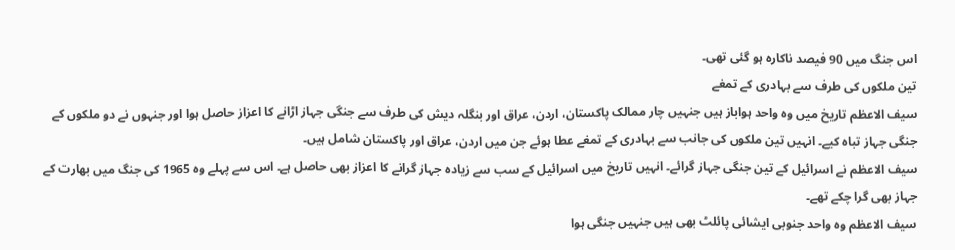اس جنگ میں 90 فیصد ناکارہ ہو گئی تھی۔
تین ملکوں کی طرف سے بہادری کے تمغے
سیف الاعظم تاریخ میں وہ واحد ہواباز ہیں جنہیں چار ممالک پاکستان، اردن، عراق اور بنگلہ دیش کی طرف سے جنگی جہاز اڑانے کا اعزاز حاصل ہوا اور جنہوں نے دو ملکوں کے جنگی جہاز تباہ کیے۔ انہیں تین ملکوں کی جانب سے بہادری کے تمغے عطا ہوئے جن میں اردن، عراق اور پاکستان شامل ہیں۔
سیف الاعظم نے اسرائیل کے تین جنگی جہاز گرائے۔ انہیں تاریخ میں اسرائیل کے سب سے زیادہ جہاز گرانے کا اعزاز بھی حاصل ہے۔ اس سے پہلے وہ 1965 کی جنگ میں بھارت کے جہاز بھی گرا چکے تھے۔
سیف الاعظم وہ واحد جنوبی ایشائی پائلٹ بھی ہیں جنہیں جنگی ہوا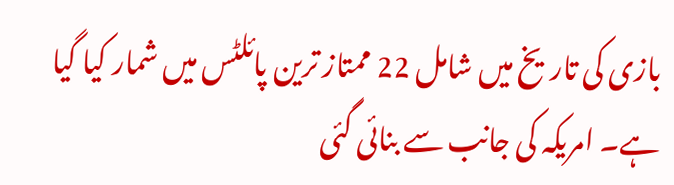بازی کی تاریخ میں شامل 22 ممتاز ترین پائلٹس میں شمار کیا گیا ہے۔ امریکہ کی جانب سے بنائی گئی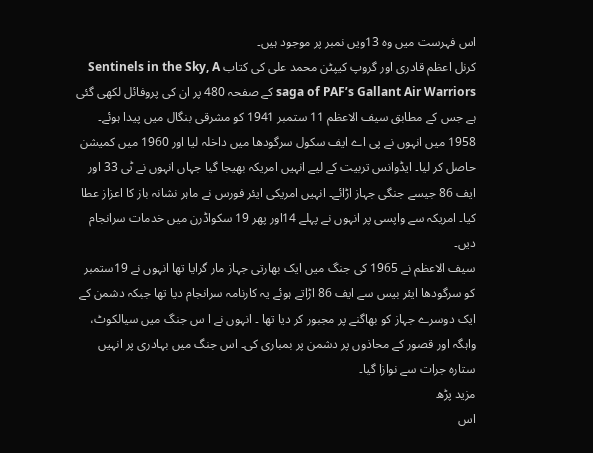اس فہرست میں وہ 13ویں نمبر پر موجود ہیں۔
کرنل اعظم قادری اور گروپ کیپٹن محمد علی کی کتاب Sentinels in the Sky, A saga of PAF’s Gallant Air Warriors کے صفحہ 480 پر ان کی پروفائل لکھی گئی ہے جس کے مطابق سیف الاعظم 11 ستمبر 1941 کو مشرقی بنگال میں پیدا ہوئے۔
1958 میں انہوں نے پی اے ایف سکول سرگودھا میں داخلہ لیا اور 1960 میں کمیشن حاصل کر لیا۔ ایڈوانس تربیت کے لیے انہیں امریکہ بھیجا گیا جہاں انہوں نے ٹی 33 اور ایف 86 جیسے جنگی جہاز اڑائے۔ انہیں امریکی ایئر فورس نے ماہر نشانہ باز کا اعزاز عطا کیا۔ امریکہ سے واپسی پر انہوں نے پہلے 14اور پھر 19 سکواڈرن میں خدمات سرانجام دیں۔
سیف الاعظم نے 1965 کی جنگ میں ایک بھارتی جہاز مار گرایا تھا انہوں نے 19ستمبر کو سرگودھا ایئر بیس سے ایف 86 اڑاتے ہوئے یہ کارنامہ سرانجام دیا تھا جبکہ دشمن کے ایک دوسرے جہاز کو بھاگنے پر مجبور کر دیا تھا ۔ انہوں نے ا س جنگ میں سیالکوٹ، واہگہ اور قصور کے محاذوں پر دشمن پر بمباری کی۔ اس جنگ میں بہادری پر انہیں ستارہ جرات سے نوازا گیا۔
مزید پڑھ
اس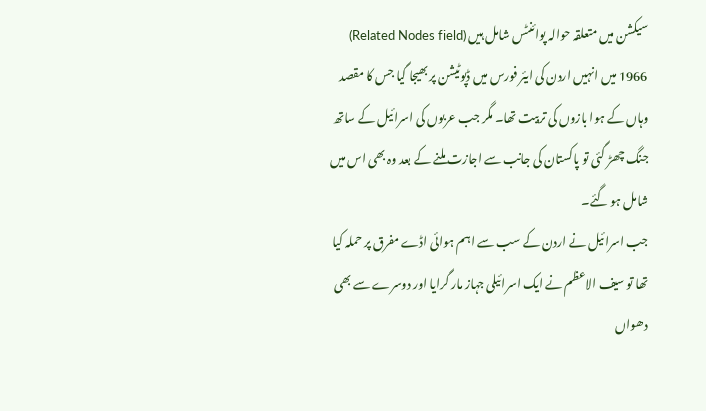سیکشن میں متعلقہ حوالہ پوائنٹس شامل ہیں (Related Nodes field)
1966 میں انہیں اردن کی ایئر فورس میں ڈپوٹیشن پر بھیجا گیا جس کا مقصد وہاں کے ہوا بازوں کی تربیت تھا۔ مگر جب عربوں کی اسرائیل کے ساتھ جنگ چھڑ گئی تو پاکستان کی جانب سے اجازت ملنے کے بعد وہ بھی اس میں شامل ہو گئے۔
جب اسرائیل نے اردن کے سب سے اہم ہوائی اڈے مفرق پر حملہ کیا تھا تو سیف الاعظم نے ایک اسرائیلی جہاز مار گرایا اور دوسرے سے بھی دھواں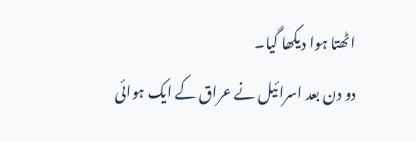اٹھتا ہوا دیکھا گیا۔
دو دن بعد اسرائیل نے عراق کے ایک ہوائی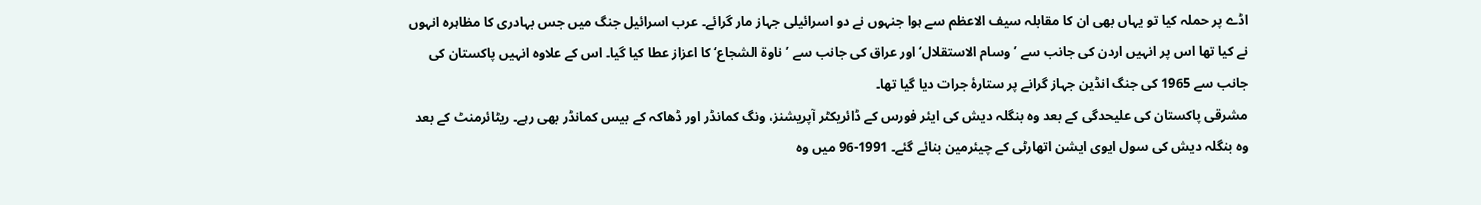اڈے پر حملہ کیا تو یہاں بھی ان کا مقابلہ سیف الاعظم سے ہوا جنہوں نے دو اسرائیلی جہاز مار گرائے۔ عرب اسرائیل جنگ میں جس بہادری کا مظاہرہ انہوں نے کیا تھا اس پر انہیں اردن کی جانب سے ’وسام الاستقلال‘ اور عراق کی جانب سے ’ناوۃ الشجاع‘ کا اعزاز عطا کیا گیا۔ اس کے علاوہ انہیں پاکستان کی جانب سے 1965 کی جنگ انڈین جہاز گرانے پر ستارۂ جرات دیا گیا تھا۔
مشرقی پاکستان کی علیحدگی کے بعد وہ بنگلہ دیش کی ایئر فورس کے ڈائریکٹر آپریشنز، ونگ کمانڈر اور ڈھاکہ کے بیس کمانڈر بھی رہے۔ ریٹائرمنٹ کے بعد وہ بنگلہ دیش کی سول ایوی ایشن اتھارٹی کے چیئرمین بنائے گئے۔ 1991-96 میں وہ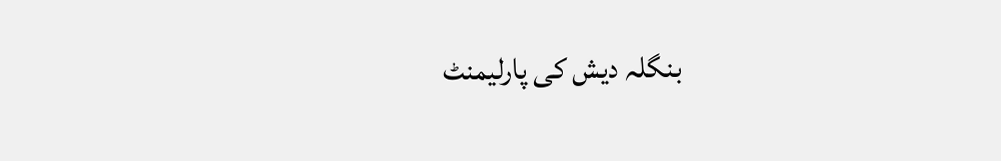بنگلہ دیش کی پارلیمنٹ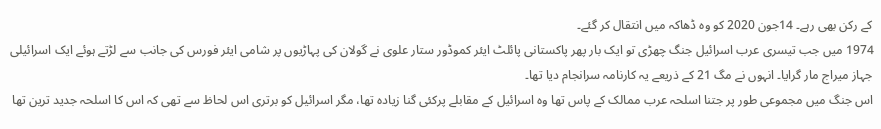کے رکن بھی رہے۔ 14جون 2020 کو وہ ڈھاکہ میں انتقال کر گئے۔
1974 میں جب تیسری عرب اسرائیل جنگ چھڑی تو ایک بار پھر پاکستانی پائلٹ ایئر کموڈور ستار علوی نے گولان کی پہاڑیوں پر شامی ایئر فورس کی جانب سے لڑتے ہوئے ایک اسرائیلی جہاز میراج مار گرایا۔ انہوں نے مگ 21 کے ذریعے یہ کارنامہ سرانجام دیا تھا۔
اس جنگ میں مجموعی طور پر جتنا اسلحہ عرب ممالک کے پاس تھا وہ اسرائیل کے مقابلے پرکئی گنا زیادہ تھا، مگر اسرائیل کو برتری اس لحاظ سے تھی کہ اس کا اسلحہ جدید ترین تھا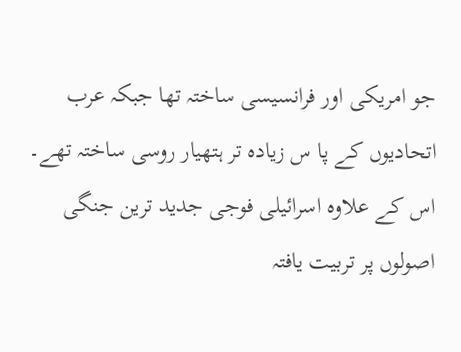جو امریکی اور فرانسیسی ساختہ تھا جبکہ عرب اتحادیوں کے پا س زیادہ تر ہتھیار روسی ساختہ تھے۔
اس کے علاوہ اسرائیلی فوجی جدید ترین جنگی اصولوں پر تربیت یافتہ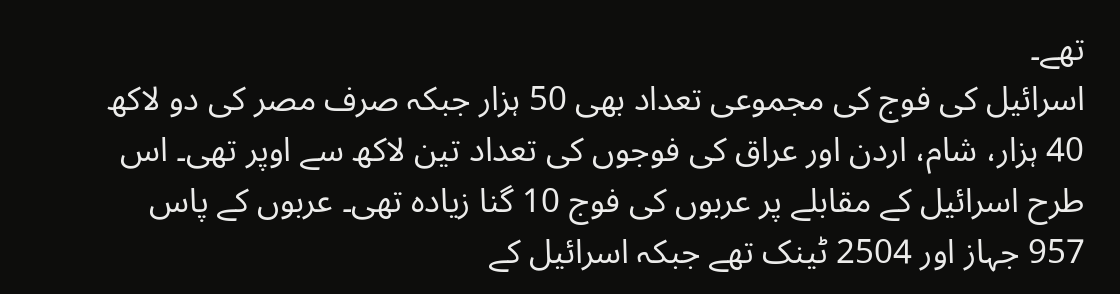تھے۔
اسرائیل کی فوج کی مجموعی تعداد بھی 50 ہزار جبکہ صرف مصر کی دو لاکھ 40 ہزار، شام، اردن اور عراق کی فوجوں کی تعداد تین لاکھ سے اوپر تھی۔ اس طرح اسرائیل کے مقابلے پر عربوں کی فوج 10 گنا زیادہ تھی۔ عربوں کے پاس 957 جہاز اور 2504 ٹینک تھے جبکہ اسرائیل کے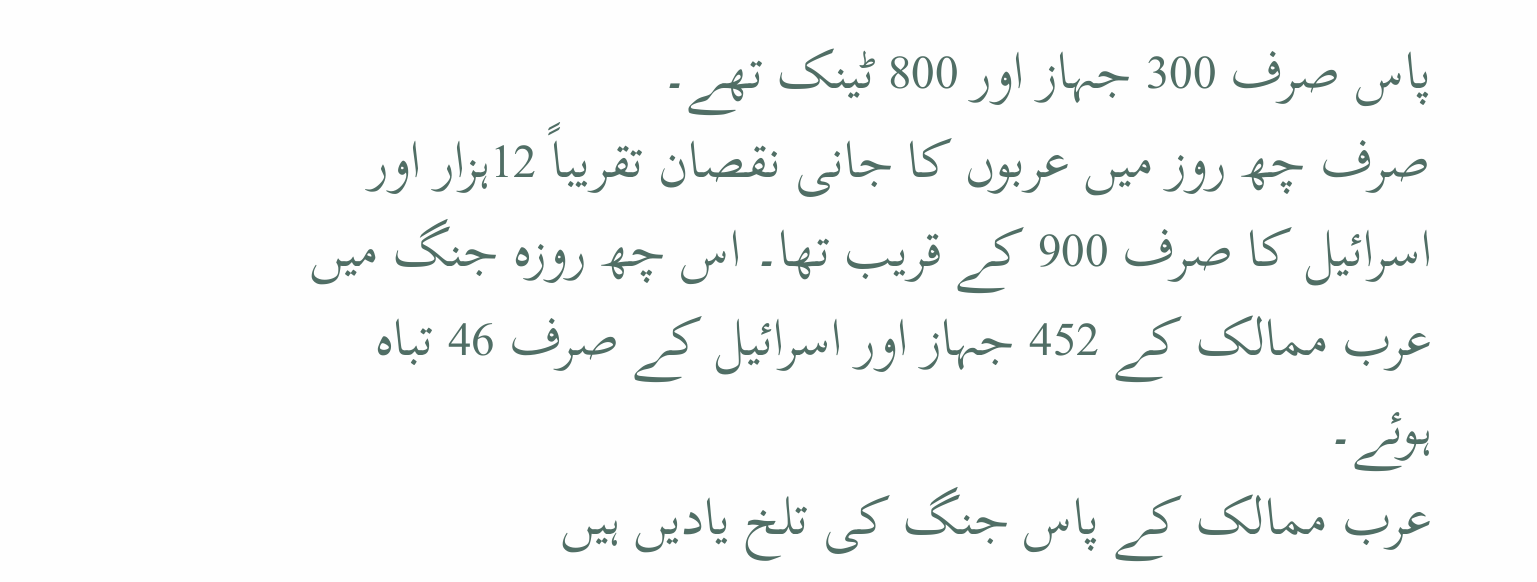پاس صرف 300 جہاز اور 800 ٹینک تھے۔
صرف چھ روز میں عربوں کا جانی نقصان تقریباً 12ہزار اور اسرائیل کا صرف 900 کے قریب تھا۔ اس چھ روزہ جنگ میں عرب ممالک کے 452 جہاز اور اسرائیل کے صرف 46 تباہ ہوئے۔
عرب ممالک کے پاس جنگ کی تلخ یادیں ہیں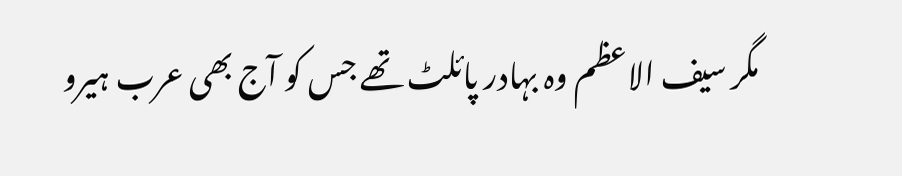مگر سیف الاعظم وہ بہادر پائلٹ تھے جس کو آج بھی عرب ہیرو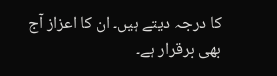کا درجہ دیتے ہیں۔ ان کا اعزاز آج بھی برقرار ہے۔